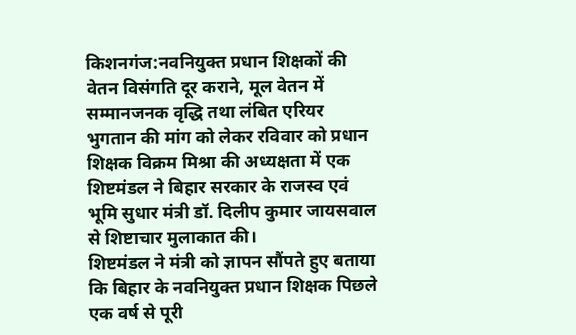किशनगंज:नवनियुक्त प्रधान शिक्षकों की वेतन विसंगति दूर कराने, मूल वेतन में सम्मानजनक वृद्धि तथा लंबित एरियर भुगतान की मांग को लेकर रविवार को प्रधान शिक्षक विक्रम मिश्रा की अध्यक्षता में एक शिष्टमंडल ने बिहार सरकार के राजस्व एवं भूमि सुधार मंत्री डॉ. दिलीप कुमार जायसवाल से शिष्टाचार मुलाकात की।
शिष्टमंडल ने मंत्री को ज्ञापन सौंपते हुए बताया कि बिहार के नवनियुक्त प्रधान शिक्षक पिछले एक वर्ष से पूरी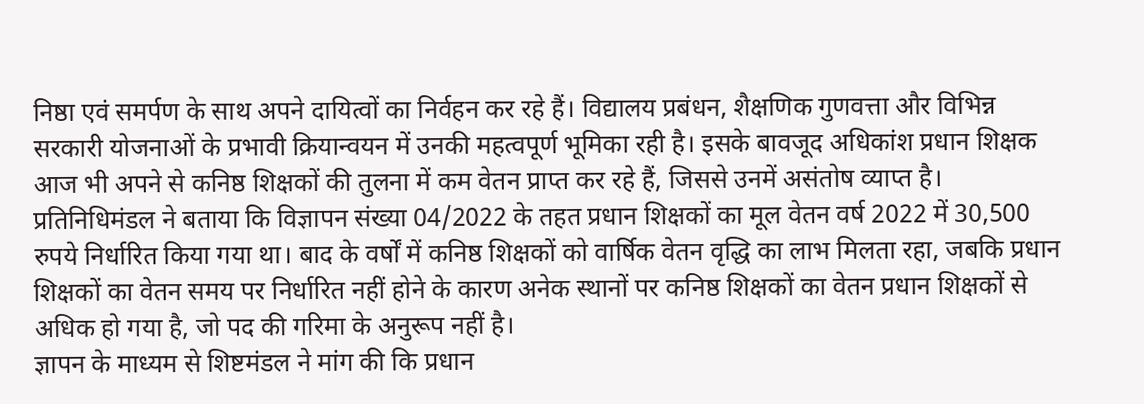निष्ठा एवं समर्पण के साथ अपने दायित्वों का निर्वहन कर रहे हैं। विद्यालय प्रबंधन, शैक्षणिक गुणवत्ता और विभिन्न सरकारी योजनाओं के प्रभावी क्रियान्वयन में उनकी महत्वपूर्ण भूमिका रही है। इसके बावजूद अधिकांश प्रधान शिक्षक आज भी अपने से कनिष्ठ शिक्षकों की तुलना में कम वेतन प्राप्त कर रहे हैं, जिससे उनमें असंतोष व्याप्त है।
प्रतिनिधिमंडल ने बताया कि विज्ञापन संख्या 04/2022 के तहत प्रधान शिक्षकों का मूल वेतन वर्ष 2022 में 30,500 रुपये निर्धारित किया गया था। बाद के वर्षों में कनिष्ठ शिक्षकों को वार्षिक वेतन वृद्धि का लाभ मिलता रहा, जबकि प्रधान शिक्षकों का वेतन समय पर निर्धारित नहीं होने के कारण अनेक स्थानों पर कनिष्ठ शिक्षकों का वेतन प्रधान शिक्षकों से अधिक हो गया है, जो पद की गरिमा के अनुरूप नहीं है।
ज्ञापन के माध्यम से शिष्टमंडल ने मांग की कि प्रधान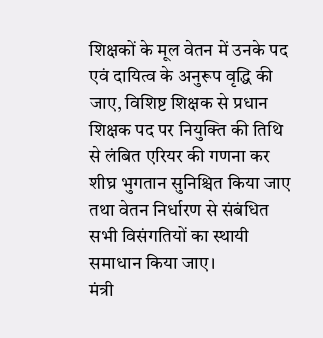शिक्षकों के मूल वेतन में उनके पद एवं दायित्व के अनुरूप वृद्धि की जाए, विशिष्ट शिक्षक से प्रधान शिक्षक पद पर नियुक्ति की तिथि से लंबित एरियर की गणना कर शीघ्र भुगतान सुनिश्चित किया जाए तथा वेतन निर्धारण से संबंधित सभी विसंगतियों का स्थायी समाधान किया जाए।
मंत्री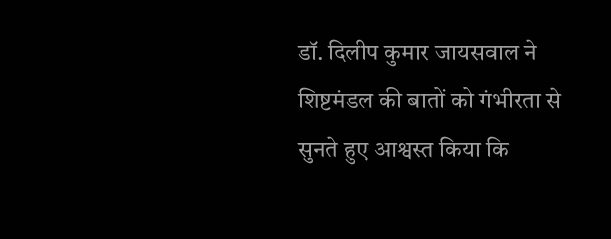डॉ. दिलीप कुमार जायसवाल ने शिष्टमंडल की बातों को गंभीरता से सुनते हुए आश्वस्त किया कि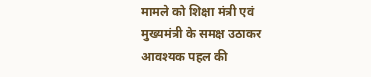मामले को शिक्षा मंत्री एवं मुख्यमंत्री के समक्ष उठाकर आवश्यक पहल की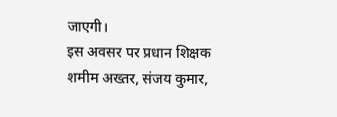जाएगी।
इस अवसर पर प्रधान शिक्षक शमीम अख्तर, संजय कुमार,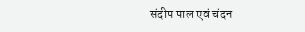संदीप पाल एवं चंदन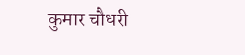कुमार चौधरी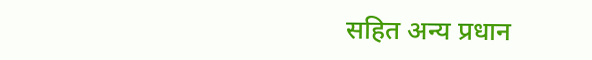सहित अन्य प्रधान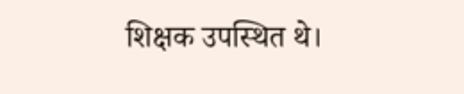शिक्षक उपस्थित थे।